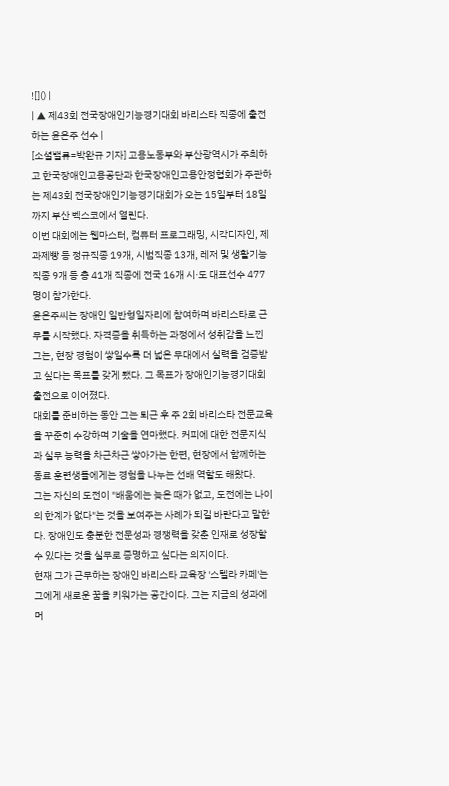![]() |
| ▲ 제43회 전국장애인기능경기대회 바리스타 직종에 출전하는 윤은주 선수 |
[소셜밸류=박완규 기자] 고용노동부와 부산광역시가 주최하고 한국장애인고용공단과 한국장애인고용안정협회가 주관하는 제43회 전국장애인기능경기대회가 오는 15일부터 18일까지 부산 벡스코에서 열린다.
이번 대회에는 웹마스터, 컴퓨터 프로그래밍, 시각디자인, 제과제빵 등 정규직종 19개, 시범직종 13개, 레저 및 생활기능 직종 9개 등 총 41개 직종에 전국 16개 시·도 대표선수 477명이 참가한다.
윤은주씨는 장애인 일반형일자리에 참여하며 바리스타로 근무를 시작했다. 자격증을 취득하는 과정에서 성취감을 느낀 그는, 현장 경험이 쌓일수록 더 넓은 무대에서 실력을 검증받고 싶다는 목표를 갖게 됐다. 그 목표가 장애인기능경기대회 출전으로 이어졌다.
대회를 준비하는 동안 그는 퇴근 후 주 2회 바리스타 전문교육을 꾸준히 수강하며 기술을 연마했다. 커피에 대한 전문지식과 실무 능력을 차근차근 쌓아가는 한편, 현장에서 함께하는 동료 훈련생들에게는 경험을 나누는 선배 역할도 해왔다.
그는 자신의 도전이 "배움에는 늦은 때가 없고, 도전에는 나이의 한계가 없다"는 것을 보여주는 사례가 되길 바란다고 말한다. 장애인도 충분한 전문성과 경쟁력을 갖춘 인재로 성장할 수 있다는 것을 실무로 증명하고 싶다는 의지이다.
현재 그가 근무하는 장애인 바리스타 교육장 '스텔라 카페'는 그에게 새로운 꿈을 키워가는 공간이다. 그는 지금의 성과에 머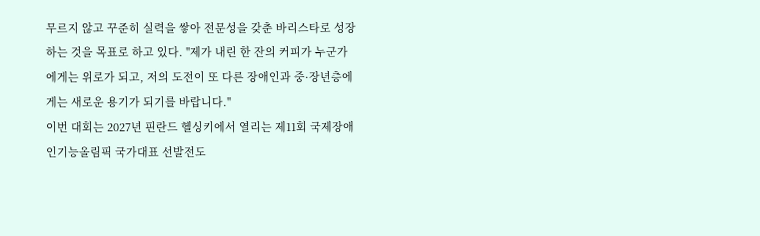무르지 않고 꾸준히 실력을 쌓아 전문성을 갖춘 바리스타로 성장하는 것을 목표로 하고 있다. "제가 내린 한 잔의 커피가 누군가에게는 위로가 되고, 저의 도전이 또 다른 장애인과 중·장년층에게는 새로운 용기가 되기를 바랍니다."
이번 대회는 2027년 핀란드 헬싱키에서 열리는 제11회 국제장애인기능올림픽 국가대표 선발전도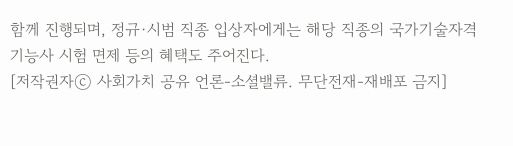함께 진행되며, 정규·시범 직종 입상자에게는 해당 직종의 국가기술자격 기능사 시험 면제 등의 혜택도 주어진다.
[저작권자ⓒ 사회가치 공유 언론-소셜밸류. 무단전재-재배포 금지]